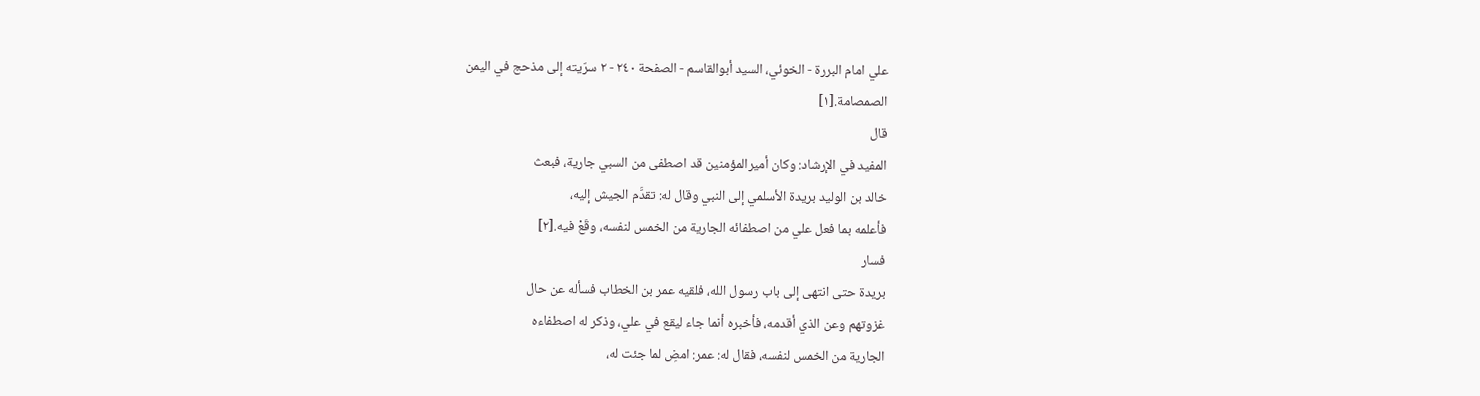علي امام البررة - الخوئي، السيد أبوالقاسم - الصفحة ٢٤٠ - ٢ سرّيته إلى مذحج في اليمن
الصمصامة.[١]
قال
المفيد في الإرشاد: وکان أميرالمؤمنين قد اصطفى من السبي جارية، فبعث
خالد بن الوليد بريدة الأسلمي إلى النبي وقال له: تقدَّم الجيش إليه،
فأعلمه بما فعل علي من اصطفائه الجارية من الخمس لنفسه، وقَعْ فيه.[٢]
فسار
بريدة حتى انتهى إلى باب رسول الله، فلقيه عمر بن الخطاب فسأله عن حال
غزوتهم وعن الذي أقدمه، فأخبره أنما جاء ليقع في علي، وذکر له اصطفاءه
الجارية من الخمس لنفسه، فقال له: عمر: امضِ لما جئت له،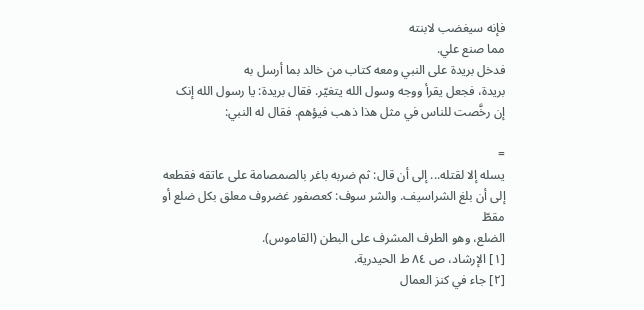فإنه سيغضب لابنته
مما صنع علي.
فدخل بريدة على النبي ومعه کتاب من خالد بما أرسل به
بريدة، فجعل يقرأ ووجه وسول الله يتغيّر. فقال بريدة: يا رسول الله إنک
إن رخَّصت للناس في مثل هذا ذهب فيؤهم. فقال له النبي:

=
يسله إلا لقتله... إلى أن قال: ثم ضربه باغر بالصمصامة على عاتقه فقطعه
إلى أن بلغ الشراسيف. والشر سوف: کعصفور غضروف معلق بکل ضلع أو مقطّ
الضلع، وهو الطرف المشرف على البطن (القاموس).
[١] الإرشاد، ص ٨٤ ط الحيدرية.
[٢] جاء في کنز العمال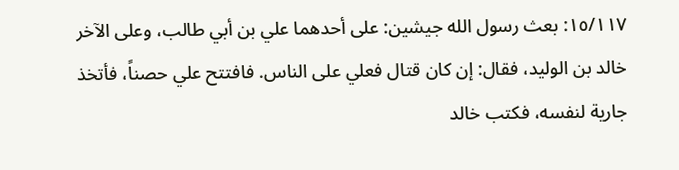١٥/١١٧: بعث رسول الله جيشين: على أحدهما علي بن أبي طالب، وعلى الآخر خالد بن الوليد، فقال: إن کان قتال فعلي على الناس. فافتتح علي حصناً، فأتخذ جارية لنفسه، فکتب خالد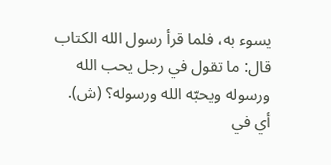يسوء به، فلما قرأ رسول الله الکتاب قال: ما تقول في رجل يحب الله ورسوله ويحبّه الله ورسوله؟ (ش). أي في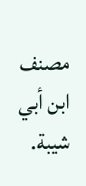مصنف ابن أبي شيبة.